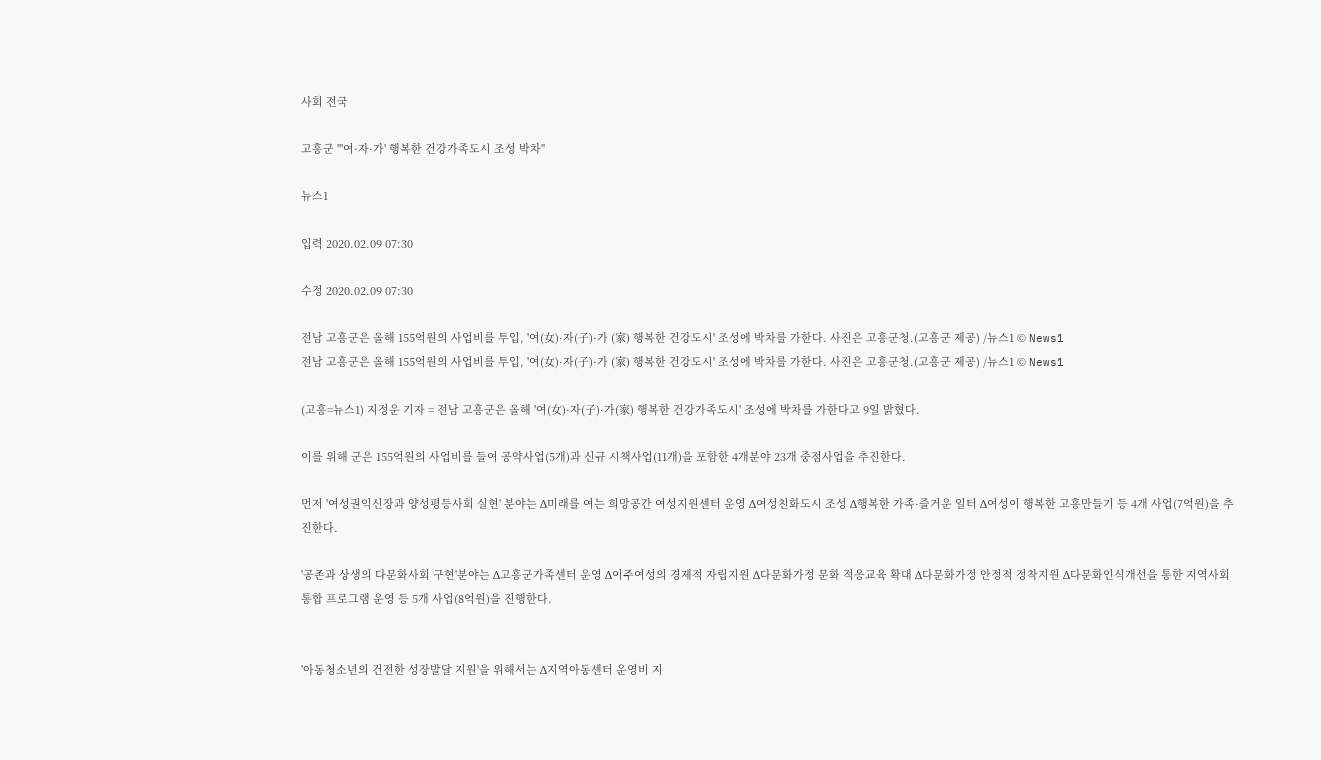사회 전국

고흥군 "'여·자·가' 행복한 건강가족도시 조성 박차"

뉴스1

입력 2020.02.09 07:30

수정 2020.02.09 07:30

전남 고흥군은 올해 155억원의 사업비를 투입, '여(女)·자(子)·가 (家) 행복한 건강도시' 조성에 박차를 가한다. 사진은 고흥군청.(고흥군 제공) /뉴스1 © News1
전남 고흥군은 올해 155억원의 사업비를 투입, '여(女)·자(子)·가 (家) 행복한 건강도시' 조성에 박차를 가한다. 사진은 고흥군청.(고흥군 제공) /뉴스1 © News1

(고흥=뉴스1) 지정운 기자 = 전남 고흥군은 올해 '여(女)·자(子)·가(家) 행복한 건강가족도시' 조성에 박차를 가한다고 9일 밝혔다.

이를 위해 군은 155억원의 사업비를 들여 공약사업(5개)과 신규 시책사업(11개)을 포함한 4개분야 23개 중점사업을 추진한다.

먼저 '여성권익신장과 양성평등사회 실현' 분야는 Δ미래를 여는 희망공간 여성지원센터 운영 Δ여성친화도시 조성 Δ행복한 가족·즐거운 일터 Δ여성이 행복한 고흥만들기 등 4개 사업(7억원)을 추진한다.

'공존과 상생의 다문화사회 구현'분야는 Δ고흥군가족센터 운영 Δ이주여성의 경제적 자립지원 Δ다문화가정 문화 적응교육 확대 Δ다문화가정 안정적 정착지원 Δ다문화인식개선을 통한 지역사회 통합 프로그램 운영 등 5개 사업(8억원)을 진행한다.


'아동청소년의 건전한 성장발달 지원'을 위해서는 Δ지역아동센터 운영비 지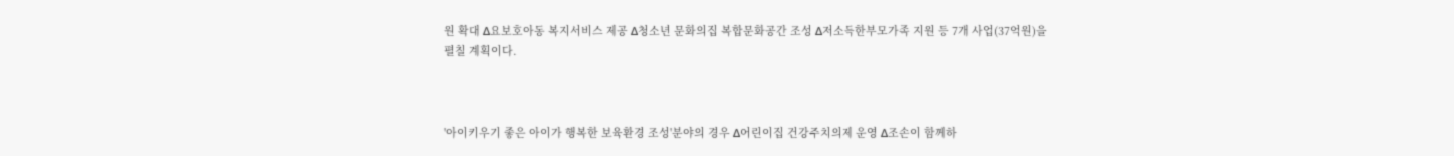원 확대 Δ요보호아동 복지서비스 제공 Δ청소년 문화의집 복합문화공간 조성 Δ저소득한부모가족 지원 등 7개 사업(37억원)을 펼칠 계획이다.



'아이키우기 좋은 아이가 행복한 보육환경 조성'분야의 경우 Δ어린이집 건강주치의제 운영 Δ조손이 함께하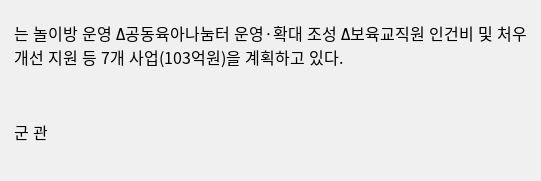는 놀이방 운영 Δ공동육아나눔터 운영·확대 조성 Δ보육교직원 인건비 및 처우개선 지원 등 7개 사업(103억원)을 계획하고 있다.


군 관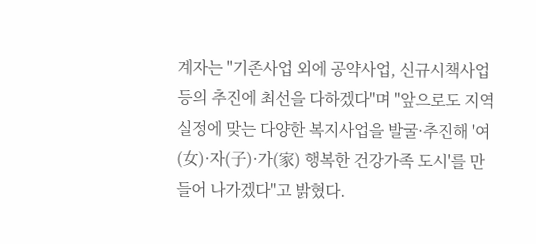계자는 "기존사업 외에 공약사업, 신규시책사업 등의 추진에 최선을 다하겠다"며 "앞으로도 지역실정에 맞는 다양한 복지사업을 발굴·추진해 '여(女)·자(子)·가(家) 행복한 건강가족 도시'를 만들어 나가겠다"고 밝혔다.